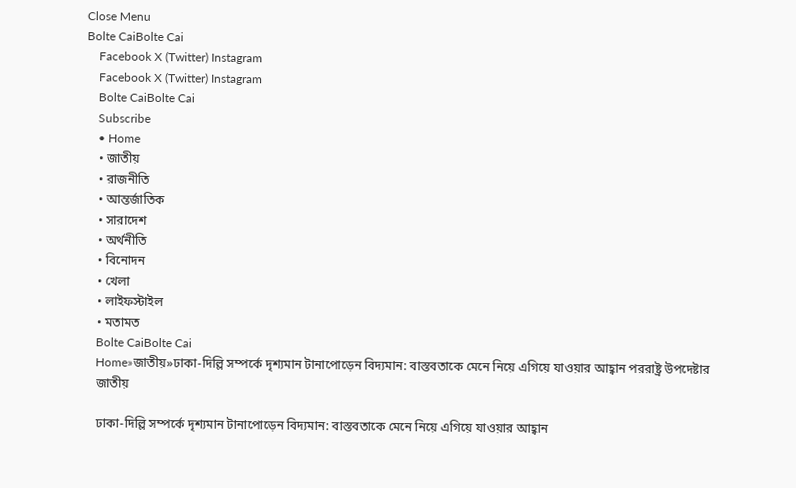Close Menu
Bolte CaiBolte Cai
    Facebook X (Twitter) Instagram
    Facebook X (Twitter) Instagram
    Bolte CaiBolte Cai
    Subscribe
    • Home
    • জাতীয়
    • রাজনীতি
    • আন্তর্জাতিক
    • সারাদেশ
    • অর্থনীতি
    • বিনোদন
    • খেলা
    • লাইফস্টাইল
    • মতামত
    Bolte CaiBolte Cai
    Home»জাতীয়»ঢাকা-দিল্লি সম্পর্কে দৃশ্যমান টানাপোড়েন বিদ্যমান: বাস্তবতাকে মেনে নিয়ে এগিয়ে যাওয়ার আহ্বান পররাষ্ট্র উপদেষ্টার
    জাতীয়

    ঢাকা-দিল্লি সম্পর্কে দৃশ্যমান টানাপোড়েন বিদ্যমান: বাস্তবতাকে মেনে নিয়ে এগিয়ে যাওয়ার আহ্বান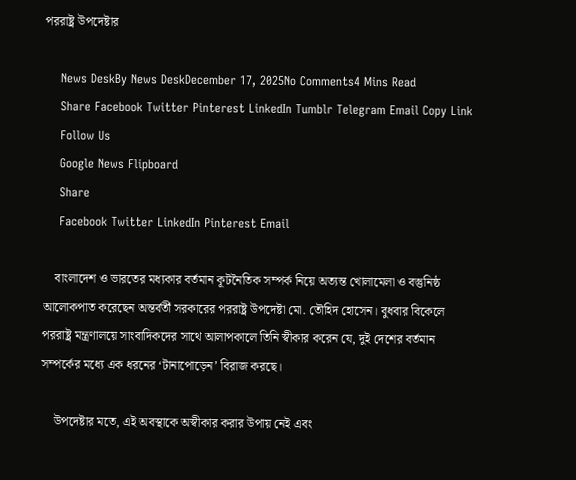পররাষ্ট্র উপদেষ্টার

    News DeskBy News DeskDecember 17, 2025No Comments4 Mins Read
    Share Facebook Twitter Pinterest LinkedIn Tumblr Telegram Email Copy Link
    Follow Us
    Google News Flipboard
    Share
    Facebook Twitter LinkedIn Pinterest Email

    বাংলাদেশ ও ভারতের মধ্যকার বর্তমান কূটনৈতিক সম্পর্ক নিয়ে অত্যন্ত খোলামেলা ও বস্তুনিষ্ঠ আলোকপাত করেছেন অন্তর্বর্তী সরকারের পররাষ্ট্র উপদেষ্টা মো. তৌহিদ হোসেন। বুধবার বিকেলে পররাষ্ট্র মন্ত্রণালয়ে সাংবাদিকদের সাথে আলাপকালে তিনি স্বীকার করেন যে, দুই দেশের বর্তমান সম্পর্কের মধ্যে এক ধরনের ‘টানাপোড়েন’ বিরাজ করছে।

    উপদেষ্টার মতে, এই অবস্থাকে অস্বীকার করার উপায় নেই এবং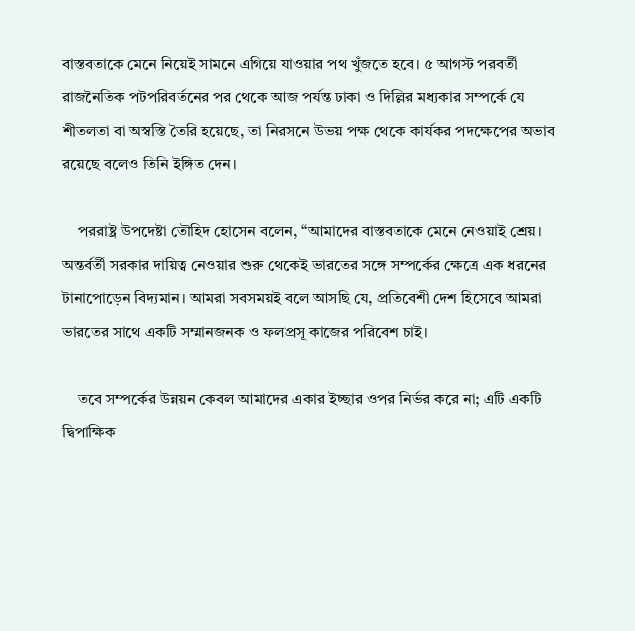বাস্তবতাকে মেনে নিয়েই সামনে এগিয়ে যাওয়ার পথ খুঁজতে হবে। ৫ আগস্ট পরবর্তী রাজনৈতিক পটপরিবর্তনের পর থেকে আজ পর্যন্ত ঢাকা ও দিল্লির মধ্যকার সম্পর্কে যে শীতলতা বা অস্বস্তি তৈরি হয়েছে, তা নিরসনে উভয় পক্ষ থেকে কার্যকর পদক্ষেপের অভাব রয়েছে বলেও তিনি ইঙ্গিত দেন।

    পররাষ্ট্র উপদেষ্টা তৌহিদ হোসেন বলেন, “আমাদের বাস্তবতাকে মেনে নেওয়াই শ্রেয়। অন্তর্বর্তী সরকার দায়িত্ব নেওয়ার শুরু থেকেই ভারতের সঙ্গে সম্পর্কের ক্ষেত্রে এক ধরনের টানাপোড়েন বিদ্যমান। আমরা সবসময়ই বলে আসছি যে, প্রতিবেশী দেশ হিসেবে আমরা ভারতের সাথে একটি সম্মানজনক ও ফলপ্রসূ কাজের পরিবেশ চাই।

    তবে সম্পর্কের উন্নয়ন কেবল আমাদের একার ইচ্ছার ওপর নির্ভর করে না; এটি একটি দ্বিপাক্ষিক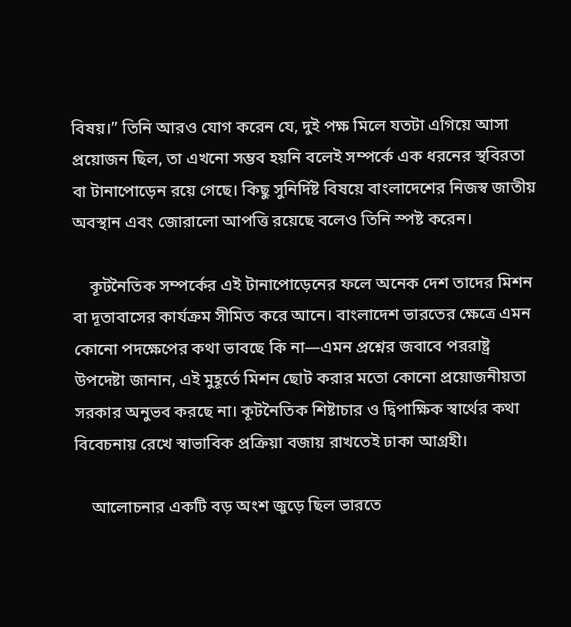বিষয়।” তিনি আরও যোগ করেন যে, দুই পক্ষ মিলে যতটা এগিয়ে আসা প্রয়োজন ছিল, তা এখনো সম্ভব হয়নি বলেই সম্পর্কে এক ধরনের স্থবিরতা বা টানাপোড়েন রয়ে গেছে। কিছু সুনির্দিষ্ট বিষয়ে বাংলাদেশের নিজস্ব জাতীয় অবস্থান এবং জোরালো আপত্তি রয়েছে বলেও তিনি স্পষ্ট করেন।

    কূটনৈতিক সম্পর্কের এই টানাপোড়েনের ফলে অনেক দেশ তাদের মিশন বা দূতাবাসের কার্যক্রম সীমিত করে আনে। বাংলাদেশ ভারতের ক্ষেত্রে এমন কোনো পদক্ষেপের কথা ভাবছে কি না—এমন প্রশ্নের জবাবে পররাষ্ট্র উপদেষ্টা জানান, এই মুহূর্তে মিশন ছোট করার মতো কোনো প্রয়োজনীয়তা সরকার অনুভব করছে না। কূটনৈতিক শিষ্টাচার ও দ্বিপাক্ষিক স্বার্থের কথা বিবেচনায় রেখে স্বাভাবিক প্রক্রিয়া বজায় রাখতেই ঢাকা আগ্রহী।

    আলোচনার একটি বড় অংশ জুড়ে ছিল ভারতে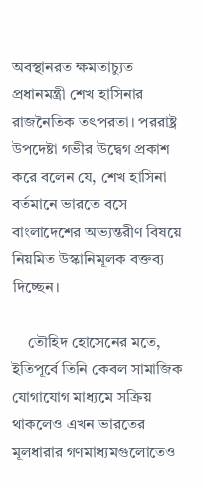অবস্থানরত ক্ষমতাচ্যুত প্রধানমন্ত্রী শেখ হাসিনার রাজনৈতিক তৎপরতা। পররাষ্ট্র উপদেষ্টা গভীর উদ্বেগ প্রকাশ করে বলেন যে, শেখ হাসিনা বর্তমানে ভারতে বসে বাংলাদেশের অভ্যন্তরীণ বিষয়ে নিয়মিত উস্কানিমূলক বক্তব্য দিচ্ছেন।

    তৌহিদ হোসেনের মতে, ইতিপূর্বে তিনি কেবল সামাজিক যোগাযোগ মাধ্যমে সক্রিয় থাকলেও এখন ভারতের মূলধারার গণমাধ্যমগুলোতেও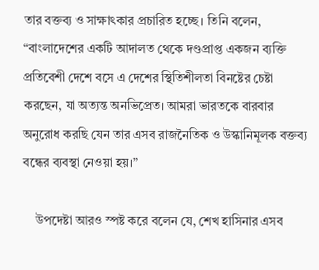তার বক্তব্য ও সাক্ষাৎকার প্রচারিত হচ্ছে। তিনি বলেন, “বাংলাদেশের একটি আদালত থেকে দণ্ডপ্রাপ্ত একজন ব্যক্তি প্রতিবেশী দেশে বসে এ দেশের স্থিতিশীলতা বিনষ্টের চেষ্টা করছেন, যা অত্যন্ত অনভিপ্রেত। আমরা ভারতকে বারবার অনুরোধ করছি যেন তার এসব রাজনৈতিক ও উস্কানিমূলক বক্তব্য বন্ধের ব্যবস্থা নেওয়া হয়।”

    উপদেষ্টা আরও স্পষ্ট করে বলেন যে, শেখ হাসিনার এসব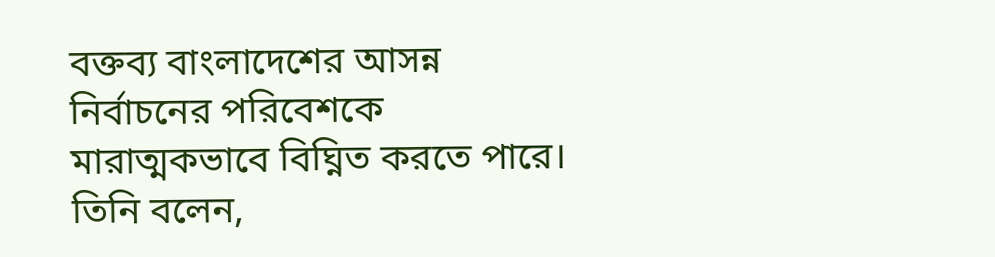বক্তব্য বাংলাদেশের আসন্ন নির্বাচনের পরিবেশকে মারাত্মকভাবে বিঘ্নিত করতে পারে। তিনি বলেন,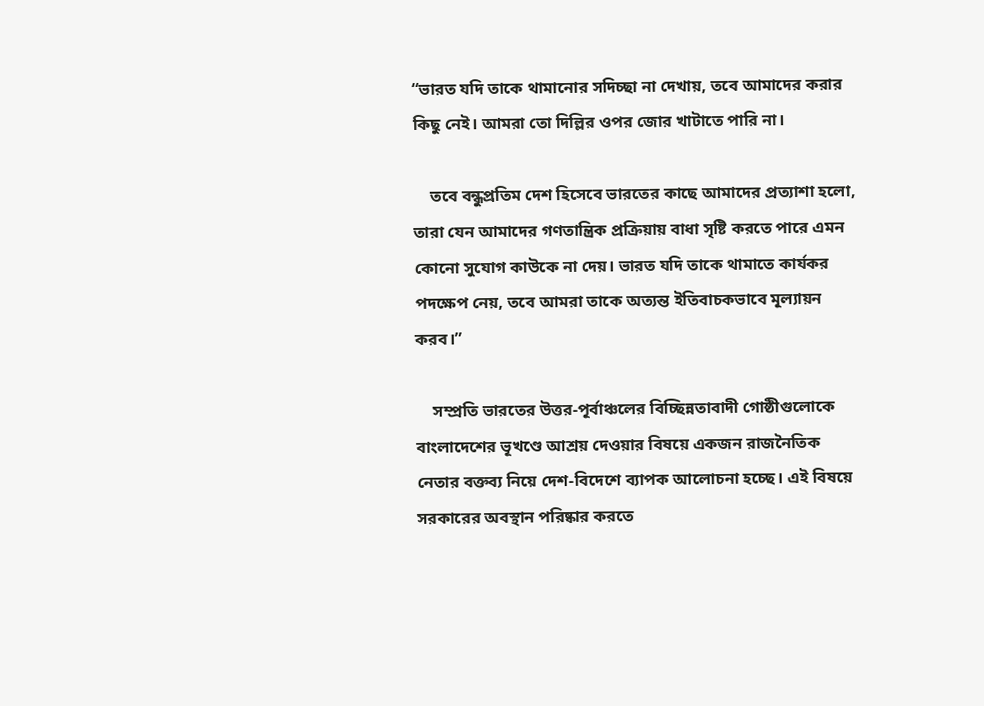“ভারত যদি তাকে থামানোর সদিচ্ছা না দেখায়, তবে আমাদের করার কিছু নেই। আমরা তো দিল্লির ওপর জোর খাটাতে পারি না।

    তবে বন্ধুপ্রতিম দেশ হিসেবে ভারতের কাছে আমাদের প্রত্যাশা হলো, তারা যেন আমাদের গণতান্ত্রিক প্রক্রিয়ায় বাধা সৃষ্টি করতে পারে এমন কোনো সুযোগ কাউকে না দেয়। ভারত যদি তাকে থামাতে কার্যকর পদক্ষেপ নেয়, তবে আমরা তাকে অত্যন্ত ইতিবাচকভাবে মূল্যায়ন করব।”

    সম্প্রতি ভারতের উত্তর-পূর্বাঞ্চলের বিচ্ছিন্নতাবাদী গোষ্ঠীগুলোকে বাংলাদেশের ভূখণ্ডে আশ্রয় দেওয়ার বিষয়ে একজন রাজনৈতিক নেতার বক্তব্য নিয়ে দেশ-বিদেশে ব্যাপক আলোচনা হচ্ছে। এই বিষয়ে সরকারের অবস্থান পরিষ্কার করতে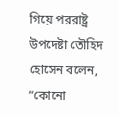গিয়ে পররাষ্ট্র উপদেষ্টা তৌহিদ হোসেন বলেন, “কোনো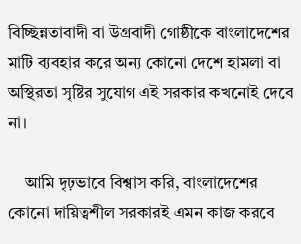বিচ্ছিন্নতাবাদী বা উগ্রবাদী গোষ্ঠীকে বাংলাদেশের মাটি ব্যবহার করে অন্য কোনো দেশে হামলা বা অস্থিরতা সৃষ্টির সুযোগ এই সরকার কখনোই দেবে না।

    আমি দৃঢ়ভাবে বিশ্বাস করি, বাংলাদেশের কোনো দায়িত্বশীল সরকারই এমন কাজ করবে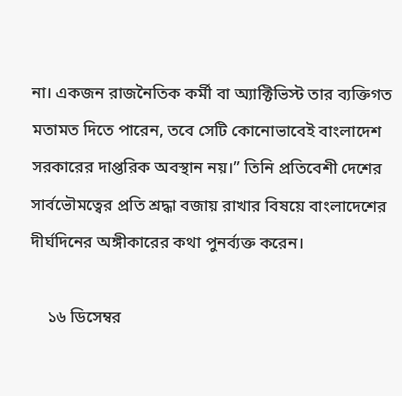না। একজন রাজনৈতিক কর্মী বা অ্যাক্টিভিস্ট তার ব্যক্তিগত মতামত দিতে পারেন, তবে সেটি কোনোভাবেই বাংলাদেশ সরকারের দাপ্তরিক অবস্থান নয়।” তিনি প্রতিবেশী দেশের সার্বভৌমত্বের প্রতি শ্রদ্ধা বজায় রাখার বিষয়ে বাংলাদেশের দীর্ঘদিনের অঙ্গীকারের কথা পুনর্ব্যক্ত করেন।

    ১৬ ডিসেম্বর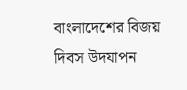বাংলাদেশের বিজয় দিবস উদযাপন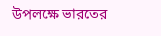উপলক্ষে ভারতের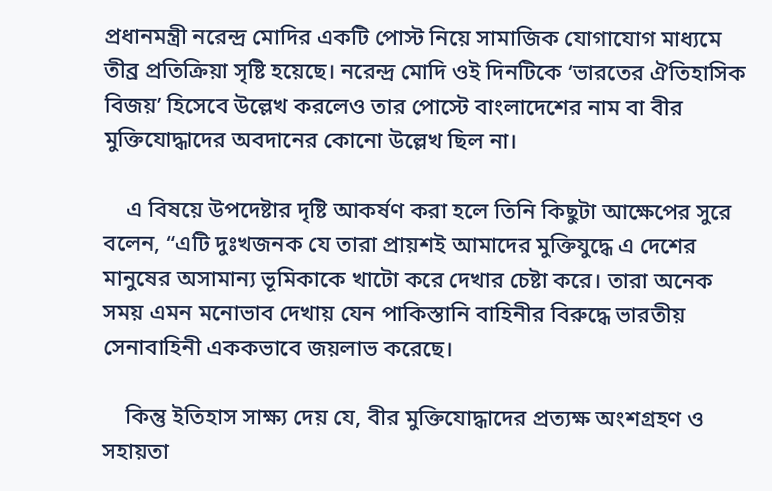প্রধানমন্ত্রী নরেন্দ্র মোদির একটি পোস্ট নিয়ে সামাজিক যোগাযোগ মাধ্যমে তীব্র প্রতিক্রিয়া সৃষ্টি হয়েছে। নরেন্দ্র মোদি ওই দিনটিকে ‘ভারতের ঐতিহাসিক বিজয়’ হিসেবে উল্লেখ করলেও তার পোস্টে বাংলাদেশের নাম বা বীর মুক্তিযোদ্ধাদের অবদানের কোনো উল্লেখ ছিল না।

    এ বিষয়ে উপদেষ্টার দৃষ্টি আকর্ষণ করা হলে তিনি কিছুটা আক্ষেপের সুরে বলেন, “এটি দুঃখজনক যে তারা প্রায়শই আমাদের মুক্তিযুদ্ধে এ দেশের মানুষের অসামান্য ভূমিকাকে খাটো করে দেখার চেষ্টা করে। তারা অনেক সময় এমন মনোভাব দেখায় যেন পাকিস্তানি বাহিনীর বিরুদ্ধে ভারতীয় সেনাবাহিনী এককভাবে জয়লাভ করেছে।

    কিন্তু ইতিহাস সাক্ষ্য দেয় যে, বীর মুক্তিযোদ্ধাদের প্রত্যক্ষ অংশগ্রহণ ও সহায়তা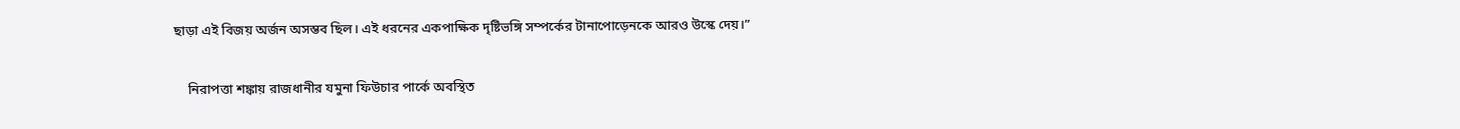ছাড়া এই বিজয় অর্জন অসম্ভব ছিল। এই ধরনের একপাক্ষিক দৃষ্টিভঙ্গি সম্পর্কের টানাপোড়েনকে আরও উস্কে দেয়।”

    নিরাপত্তা শঙ্কায় রাজধানীর যমুনা ফিউচার পার্কে অবস্থিত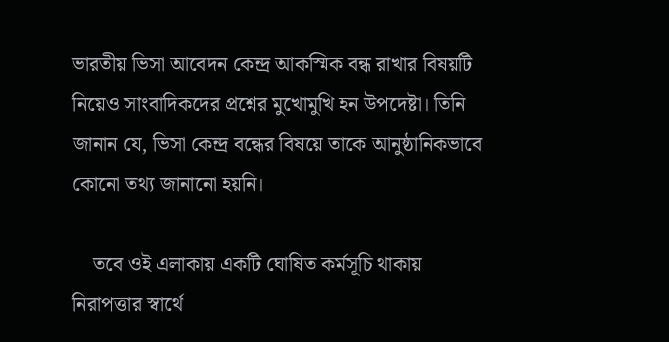ভারতীয় ভিসা আবেদন কেন্দ্র আকস্মিক বন্ধ রাখার বিষয়টি নিয়েও সাংবাদিকদের প্রশ্নের মুখোমুখি হন উপদেষ্টা। তিনি জানান যে, ভিসা কেন্দ্র বন্ধের বিষয়ে তাকে আনুষ্ঠানিকভাবে কোনো তথ্য জানানো হয়নি।

    তবে ওই এলাকায় একটি ঘোষিত কর্মসূচি থাকায় নিরাপত্তার স্বার্থে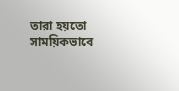তারা হয়তো সাময়িকভাবে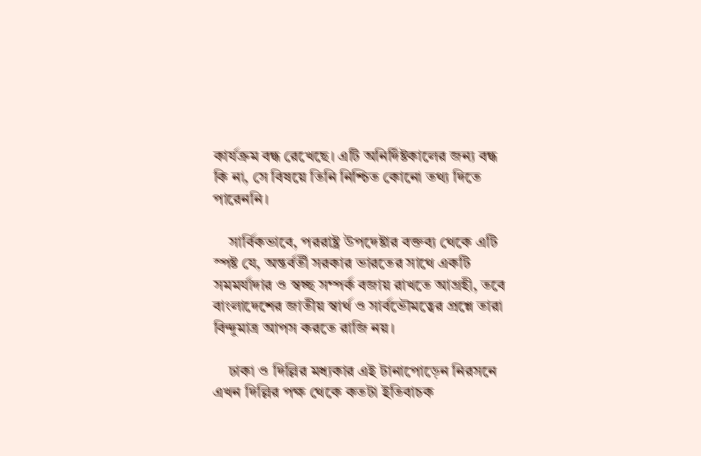কার্যক্রম বন্ধ রেখেছে। এটি অনির্দিষ্টকালের জন্য বন্ধ কি না, সে বিষয়ে তিনি নিশ্চিত কোনো তথ্য দিতে পারেননি।

    সার্বিকভাবে, পররাষ্ট্র উপদেষ্টার বক্তব্য থেকে এটি স্পষ্ট যে, অন্তর্বর্তী সরকার ভারতের সাথে একটি সমমর্যাদার ও স্বচ্ছ সম্পর্ক বজায় রাখতে আগ্রহী, তবে বাংলাদেশের জাতীয় স্বার্থ ও সার্বভৌমত্বের প্রশ্নে তারা বিন্দুমাত্র আপস করতে রাজি নয়।

    ঢাকা ও দিল্লির মধ্যকার এই টানাপোড়েন নিরসনে এখন দিল্লির পক্ষ থেকে কতটা ইতিবাচক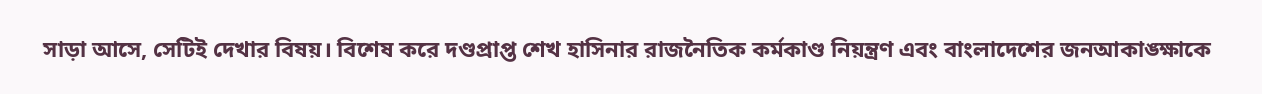সাড়া আসে, সেটিই দেখার বিষয়। বিশেষ করে দণ্ডপ্রাপ্ত শেখ হাসিনার রাজনৈতিক কর্মকাণ্ড নিয়ন্ত্রণ এবং বাংলাদেশের জনআকাঙ্ক্ষাকে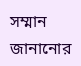সম্মান জানানোর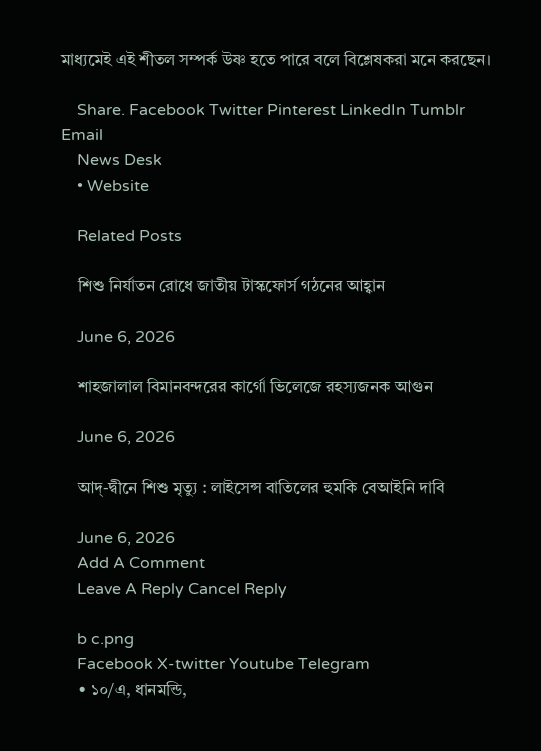মাধ্যমেই এই শীতল সম্পর্ক উষ্ণ হতে পারে বলে বিশ্লেষকরা মনে করছেন।

    Share. Facebook Twitter Pinterest LinkedIn Tumblr Email
    News Desk
    • Website

    Related Posts

    শিশু নির্যাতন রোধে জাতীয় টাস্কফোর্স গঠনের আহ্বান

    June 6, 2026

    শাহজালাল বিমানবন্দরের কার্গো ভিলেজে রহস্যজনক আগুন

    June 6, 2026

    আদ্-দ্বীনে শিশু মৃত্যু : লাইসেন্স বাতিলের হুমকি বেআইনি দাবি

    June 6, 2026
    Add A Comment
    Leave A Reply Cancel Reply

    b c.png
    Facebook X-twitter Youtube Telegram
    • ১০/এ, ধানমন্ডি,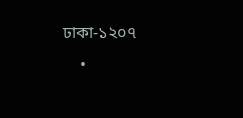ঢাকা-১২০৭
    •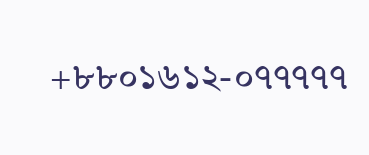+৮৮০১৬১২-০৭৭৭৭৭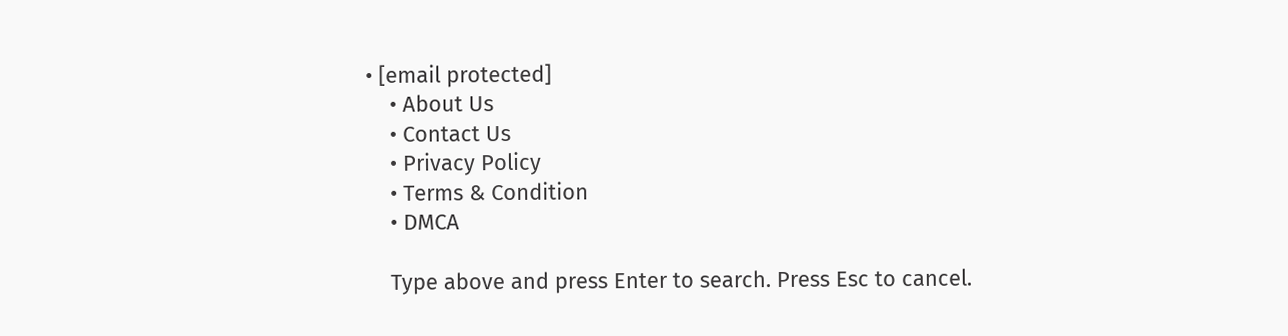• [email protected]
    • About Us
    • Contact Us
    • Privacy Policy
    • Terms & Condition
    • DMCA

    Type above and press Enter to search. Press Esc to cancel.